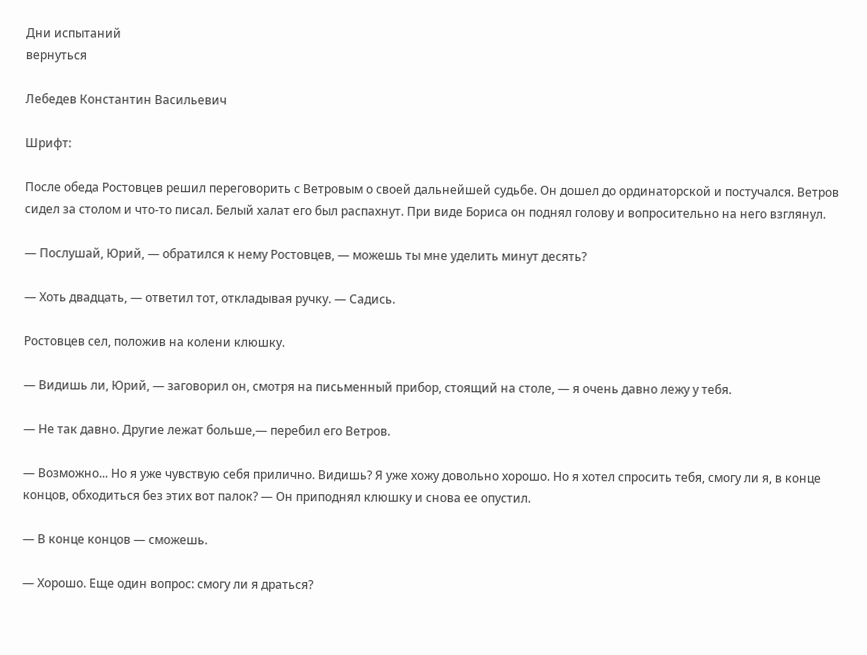Дни испытаний
вернуться

Лебедев Константин Васильевич

Шрифт:

После обеда Ростовцев решил переговорить с Ветровым о своей дальнейшей судьбе. Он дошел до ординаторской и постучался. Ветров сидел за столом и что-то писал. Белый халат его был распахнут. При виде Бориса он поднял голову и вопросительно на него взглянул.

— Послушай, Юрий, — обратился к нему Ростовцев, — можешь ты мне уделить минут десять?

— Хоть двадцать, — ответил тот, откладывая ручку. — Садись.

Ростовцев сел, положив на колени клюшку.

— Видишь ли, Юрий, — заговорил он, смотря на письменный прибор, стоящий на столе, — я очень давно лежу у тебя.

— Не так давно. Другие лежат больше,— перебил его Ветров.

— Возможно... Но я уже чувствую себя прилично. Видишь? Я уже хожу довольно хорошо. Но я хотел спросить тебя, смогу ли я, в конце концов, обходиться без этих вот палок? — Он приподнял клюшку и снова ее опустил.

— В конце концов — сможешь.

— Хорошо. Еще один вопрос: смогу ли я драться?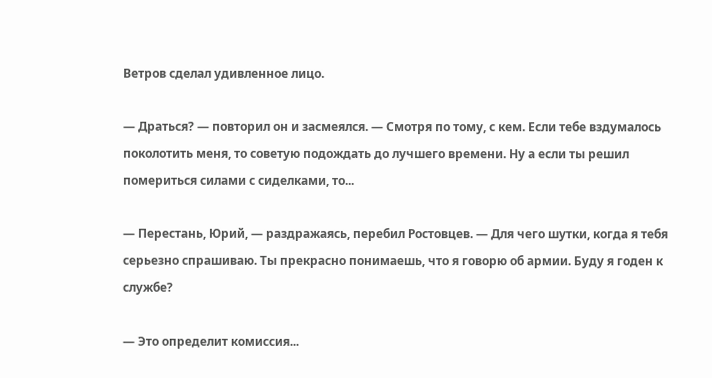Ветров сделал удивленное лицо.

— Драться? — повторил он и засмеялся. — Смотря по тому, с кем. Если тебе вздумалось поколотить меня, то советую подождать до лучшего времени. Ну а если ты решил помериться силами с сиделками, то...

— Перестань, Юрий, — раздражаясь, перебил Ростовцев. — Для чего шутки, когда я тебя серьезно спрашиваю. Ты прекрасно понимаешь, что я говорю об армии. Буду я годен к службе?

— Это определит комиссия...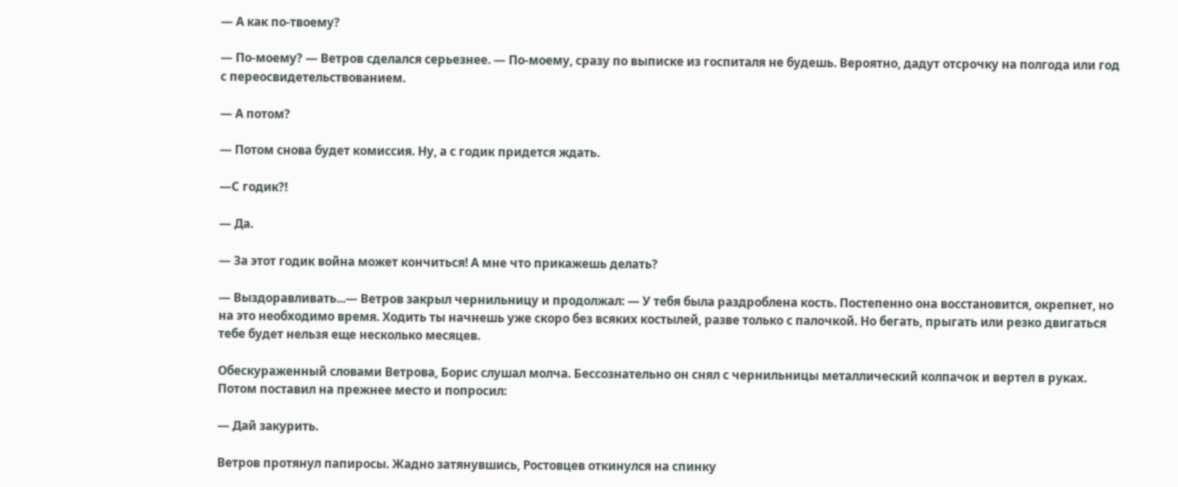— А как по-твоему?

— По-моему? — Ветров сделался серьезнее. — По-моему, сразу по выписке из госпиталя не будешь. Вероятно, дадут отсрочку на полгода или год с переосвидетельствованием.

— А потом?

— Потом снова будет комиссия. Ну, а с годик придется ждать.

—С годик?!

— Да.

— За этот годик война может кончиться! А мне что прикажешь делать?

— Выздоравливать...— Ветров закрыл чернильницу и продолжал: — У тебя была раздроблена кость. Постепенно она восстановится, окрепнет, но на это необходимо время. Ходить ты начнешь уже скоро без всяких костылей, разве только с палочкой. Но бегать, прыгать или резко двигаться тебе будет нельзя еще несколько месяцев.

Обескураженный словами Ветрова, Борис слушал молча. Бессознательно он снял с чернильницы металлический колпачок и вертел в руках. Потом поставил на прежнее место и попросил:

— Дай закурить.

Ветров протянул папиросы. Жадно затянувшись, Ростовцев откинулся на спинку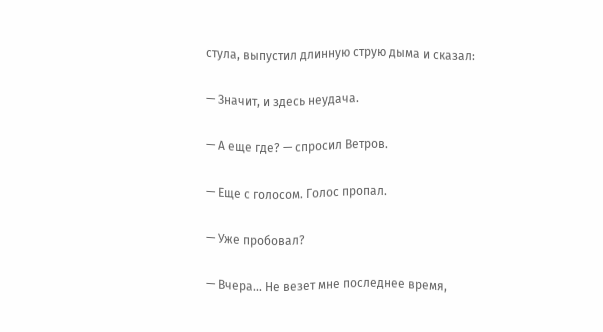стула, выпустил длинную струю дыма и сказал:

— Значит, и здесь неудача.

— А еще где? — спросил Ветров.

— Еще с голосом. Голос пропал.

— Уже пробовал?

— Вчера... Не везет мне последнее время,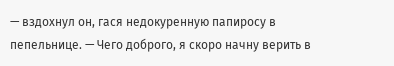— вздохнул он, гася недокуренную папиросу в пепельнице. — Чего доброго, я скоро начну верить в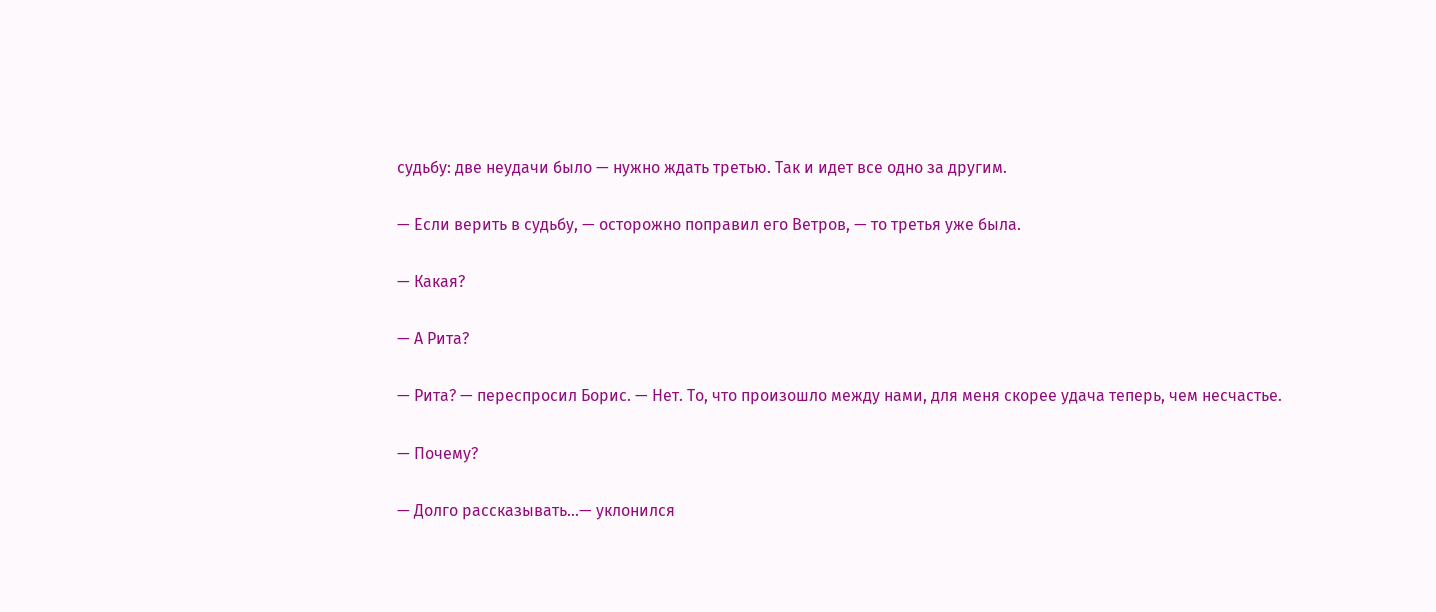судьбу: две неудачи было — нужно ждать третью. Так и идет все одно за другим.

— Если верить в судьбу, — осторожно поправил его Ветров, — то третья уже была.

— Какая?

— А Рита?

— Рита? — переспросил Борис. — Нет. То, что произошло между нами, для меня скорее удача теперь, чем несчастье.

— Почему?

— Долго рассказывать...— уклонился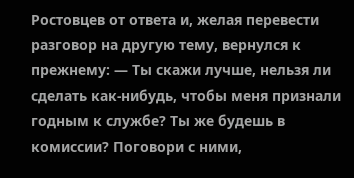Ростовцев от ответа и, желая перевести разговор на другую тему, вернулся к прежнему: — Ты скажи лучше, нельзя ли сделать как-нибудь, чтобы меня признали годным к службе? Ты же будешь в комиссии? Поговори с ними,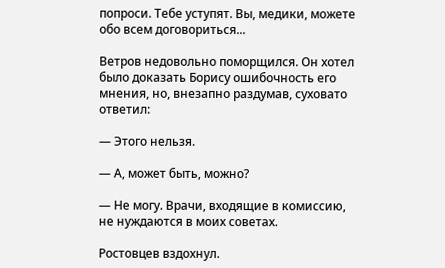попроси. Тебе уступят. Вы, медики, можете обо всем договориться...

Ветров недовольно поморщился. Он хотел было доказать Борису ошибочность его мнения, но, внезапно раздумав, суховато ответил:

— Этого нельзя.

— А, может быть, можно?

— Не могу. Врачи, входящие в комиссию, не нуждаются в моих советах.

Ростовцев вздохнул.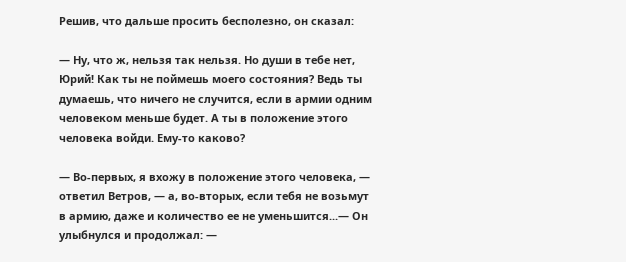Решив, что дальше просить бесполезно, он сказал:

— Ну, что ж, нельзя так нельзя. Но души в тебе нет, Юрий! Как ты не поймешь моего состояния? Ведь ты думаешь, что ничего не случится, если в армии одним человеком меньше будет. А ты в положение этого человека войди. Ему-то каково?

— Во-первых, я вхожу в положение этого человека, — ответил Ветров, — а, во-вторых, если тебя не возьмут в армию, даже и количество ее не уменьшится...— Он улыбнулся и продолжал: —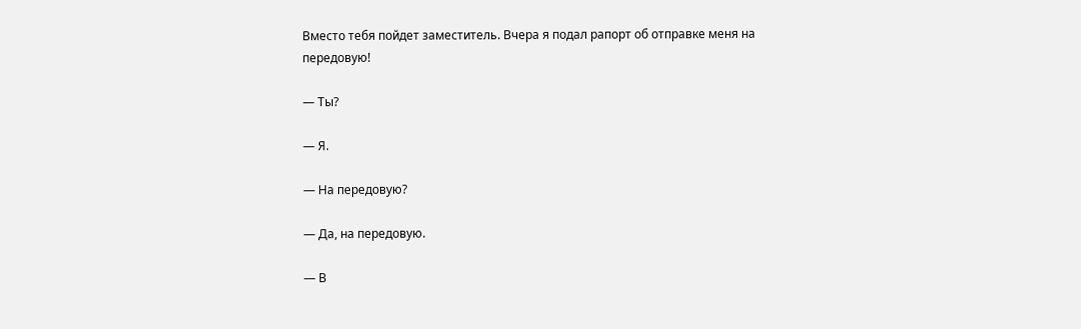Вместо тебя пойдет заместитель. Вчера я подал рапорт об отправке меня на передовую!

— Ты?

— Я.

— На передовую?

— Да, на передовую.

— В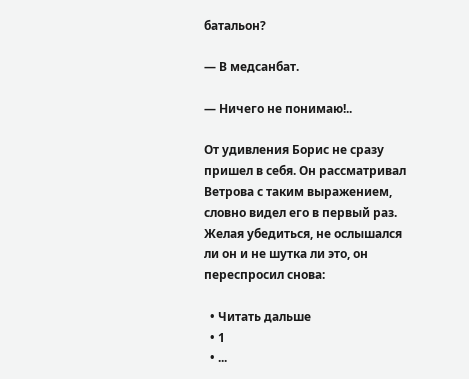батальон?

— В медсанбат.

— Ничего не понимаю!..

От удивления Борис не сразу пришел в себя. Он рассматривал Ветрова с таким выражением, словно видел его в первый раз. Желая убедиться, не ослышался ли он и не шутка ли это, он переспросил снова:

  • Читать дальше
  • 1
  • ...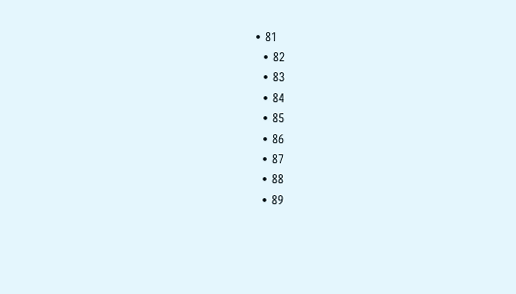• 81
  • 82
  • 83
  • 84
  • 85
  • 86
  • 87
  • 88
  • 89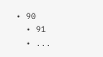• 90
  • 91
  • ...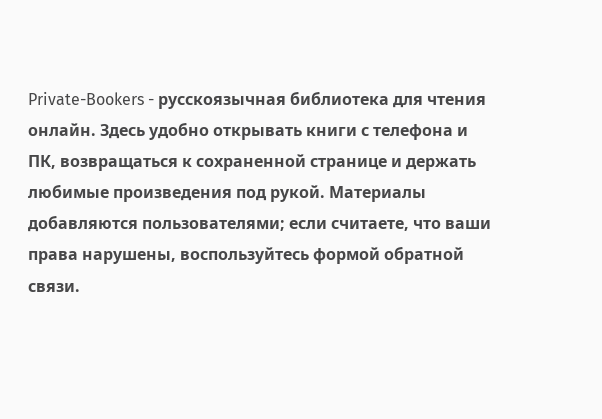Private-Bookers - русскоязычная библиотека для чтения онлайн. Здесь удобно открывать книги с телефона и ПК, возвращаться к сохраненной странице и держать любимые произведения под рукой. Материалы добавляются пользователями; если считаете, что ваши права нарушены, воспользуйтесь формой обратной связи.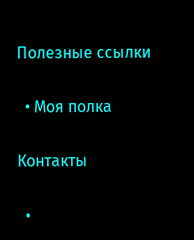Полезные ссылки

  • Моя полка

Контакты

  •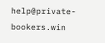help@private-bookers.win